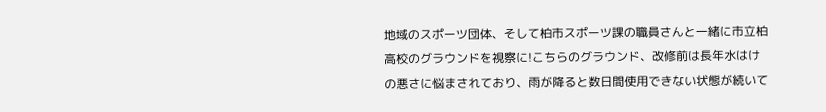地域のスポーツ団体、そして柏市スポーツ課の職員さんと一緒に市立柏高校のグラウンドを視察に!こちらのグラウンド、改修前は長年水はけの悪さに悩まされており、雨が降ると数日間使用できない状態が続いて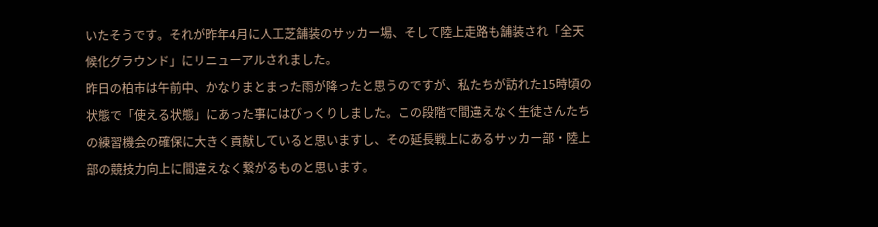いたそうです。それが昨年4月に人工芝舗装のサッカー場、そして陸上走路も舗装され「全天候化グラウンド」にリニューアルされました。
昨日の柏市は午前中、かなりまとまった雨が降ったと思うのですが、私たちが訪れた15時頃の状態で「使える状態」にあった事にはびっくりしました。この段階で間違えなく生徒さんたちの練習機会の確保に大きく貢献していると思いますし、その延長戦上にあるサッカー部・陸上部の競技力向上に間違えなく繋がるものと思います。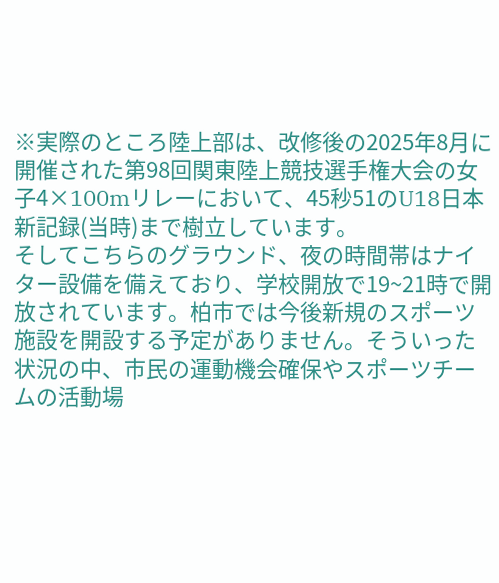※実際のところ陸上部は、改修後の2025年8月に開催された第98回関東陸上競技選手権大会の女子4×100mリレーにおいて、45秒51のU18日本新記録(当時)まで樹立しています。
そしてこちらのグラウンド、夜の時間帯はナイター設備を備えており、学校開放で19~21時で開放されています。柏市では今後新規のスポーツ施設を開設する予定がありません。そういった状況の中、市民の運動機会確保やスポーツチームの活動場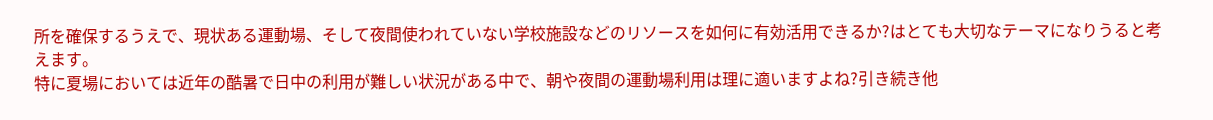所を確保するうえで、現状ある運動場、そして夜間使われていない学校施設などのリソースを如何に有効活用できるか?はとても大切なテーマになりうると考えます。
特に夏場においては近年の酷暑で日中の利用が難しい状況がある中で、朝や夜間の運動場利用は理に適いますよね?引き続き他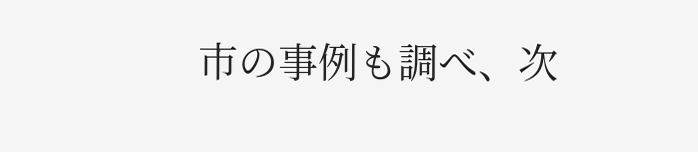市の事例も調べ、次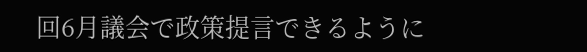回6月議会で政策提言できるように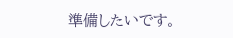準備したいです。